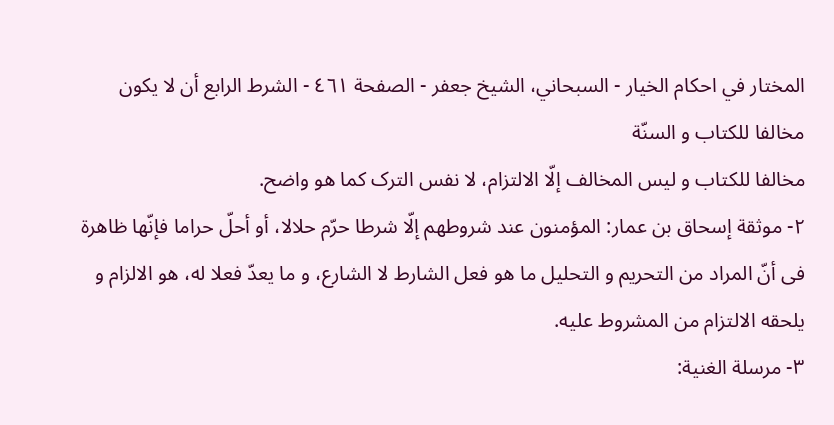المختار في احکام الخيار - السبحاني، الشيخ جعفر - الصفحة ٤٦١ - الشرط الرابع أن لا یکون مخالفا للکتاب و السنّة
مخالفا للکتاب و لیس المخالف إلّا الالتزام، لا نفس الترک کما هو واضح.
٢- موثقة إسحاق بن عمار: المؤمنون عند شروطهم إلّا شرطا حرّم حلالا، أو أحلّ حراما فإنّها ظاهرة فی أنّ المراد من التحریم و التحلیل ما هو فعل الشارط لا الشارع، و ما یعدّ فعلا له، هو الالزام و یلحقه الالتزام من المشروط علیه.
٣- مرسلة الغنیة: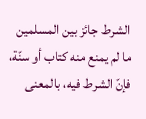الشرط جائز بین المسلمین ما لم یمنع منه کتاب أو سنّة، فإنّ الشرط فیه، بالمعنی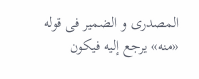المصدری و الضمیر فی قوله «منه» یرجع إلیه فیکون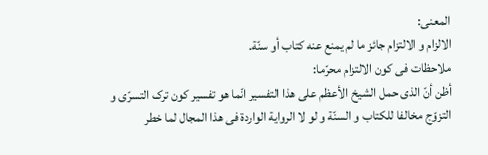المعنی:
الالزام و الالتزام جائز ما لم یمنع عنه کتاب أو سنّة.
ملاحظات فی کون الالتزام محرّما:
أظن أنّ الذی حمل الشیخ الأعظم علی هذا التفسیر انّما هو تفسیر کون ترک التسرّی و التزوّج مخالفا للکتاب و السنّة و لو لا الروایة الواردة فی هذا المجال لما خطر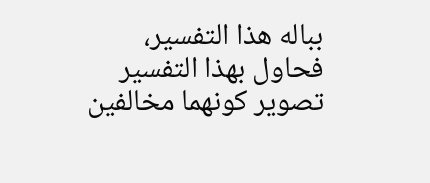بباله هذا التفسیر، فحاول بهذا التفسیر تصویر کونهما مخالفین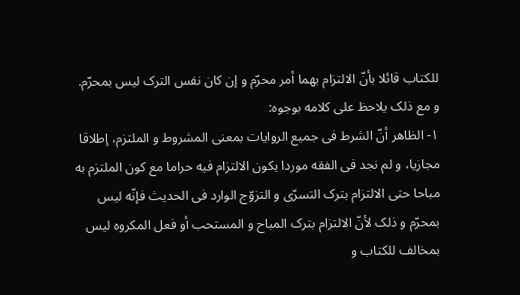للکتاب قائلا بأنّ الالتزام بهما أمر محرّم و إن کان نفس الترک لیس بمحرّم. و مع ذلک یلاحظ علی کلامه بوجوه:
١- الظاهر أنّ الشرط فی جمیع الروایات بمعنی المشروط و الملتزم، إطلاقا مجازیا، و لم نجد فی الفقه موردا یکون الالتزام فیه حراما مع کون الملتزم به مباحا حتی الالتزام بترک التسرّی و التزوّج الوارد فی الحدیث فإنّه لیس بمحرّم و ذلک لأنّ الالتزام بترک المباح و المستحب أو فعل المکروه لیس بمخالف للکتاب و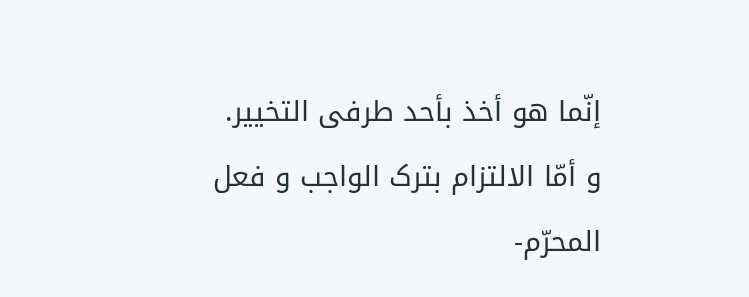إنّما هو أخذ بأحد طرفی التخییر.
و أمّا الالتزام بترک الواجب و فعل المحرّم-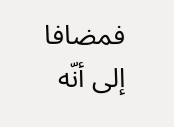فمضافا إلی أنّه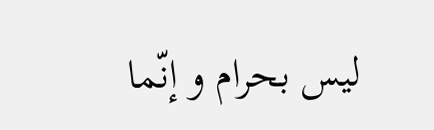لیس بحرام و إنّما